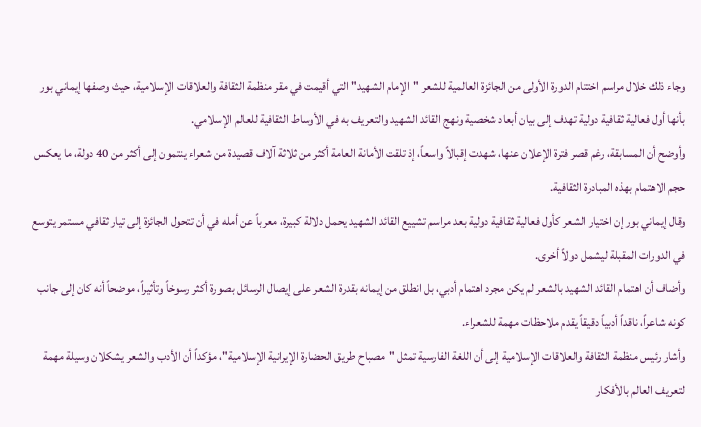وجاء ذلك خلال مراسم اختتام الدورة الأولى من الجائزة العالمية للشعر "الإمام الشهيد" التي أقيمت في مقر منظمة الثقافة والعلاقات الإسلامية، حيث وصفها إيماني بور بأنها أول فعالية ثقافية دولية تهدف إلى بيان أبعاد شخصية ونهج القائد الشهيد والتعريف به في الأوساط الثقافية للعالم الإسلامي.
وأوضح أن المسابقة، رغم قصر فترة الإعلان عنها، شهدت إقبالاً واسعاً، إذ تلقت الأمانة العامة أكثر من ثلاثة آلاف قصيدة من شعراء ينتمون إلى أكثر من 40 دولة، ما يعكس حجم الاهتمام بهذه المبادرة الثقافية.
وقال إيماني بور إن اختيار الشعر كأول فعالية ثقافية دولية بعد مراسم تشييع القائد الشهيد يحمل دلالة كبيرة، معرباً عن أمله في أن تتحول الجائزة إلى تيار ثقافي مستمر يتوسع في الدورات المقبلة ليشمل دولاً أخرى.
وأضاف أن اهتمام القائد الشهيد بالشعر لم يكن مجرد اهتمام أدبي، بل انطلق من إيمانه بقدرة الشعر على إيصال الرسائل بصورة أكثر رسوخاً وتأثيراً، موضحاً أنه كان إلى جانب كونه شاعراً، ناقداً أدبياً دقيقاً يقدم ملاحظات مهمة للشعراء.
وأشار رئيس منظمة الثقافة والعلاقات الإسلامية إلى أن اللغة الفارسية تمثل "مصباح طريق الحضارة الإيرانية الإسلامية"، مؤكداً أن الأدب والشعر يشكلان وسيلة مهمة لتعريف العالم بالأفكار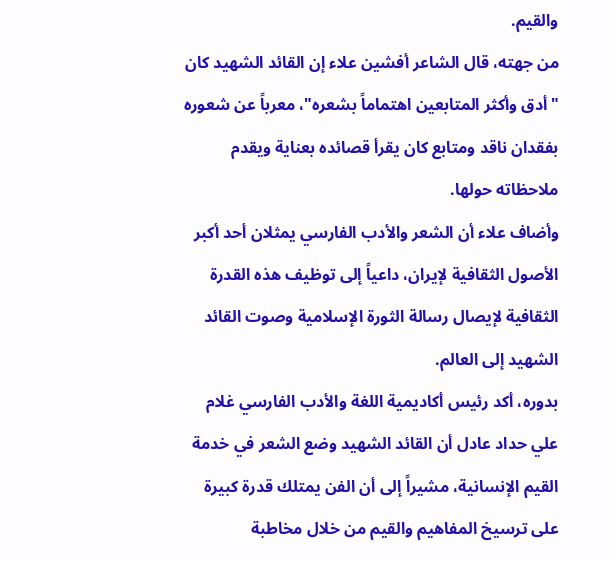والقيم.
من جهته، قال الشاعر أفشين علاء إن القائد الشهيد كان "أدق وأكثر المتابعين اهتماماً بشعره"، معرباً عن شعوره بفقدان ناقد ومتابع كان يقرأ قصائده بعناية ويقدم ملاحظاته حولها.
وأضاف علاء أن الشعر والأدب الفارسي يمثلان أحد أكبر الأصول الثقافية لإيران، داعياً إلى توظيف هذه القدرة الثقافية لإيصال رسالة الثورة الإسلامية وصوت القائد الشهيد إلى العالم.
بدوره، أكد رئيس أكاديمية اللغة والأدب الفارسي غلام علي حداد عادل أن القائد الشهيد وضع الشعر في خدمة القيم الإنسانية، مشيراً إلى أن الفن يمتلك قدرة كبيرة على ترسيخ المفاهيم والقيم من خلال مخاطبة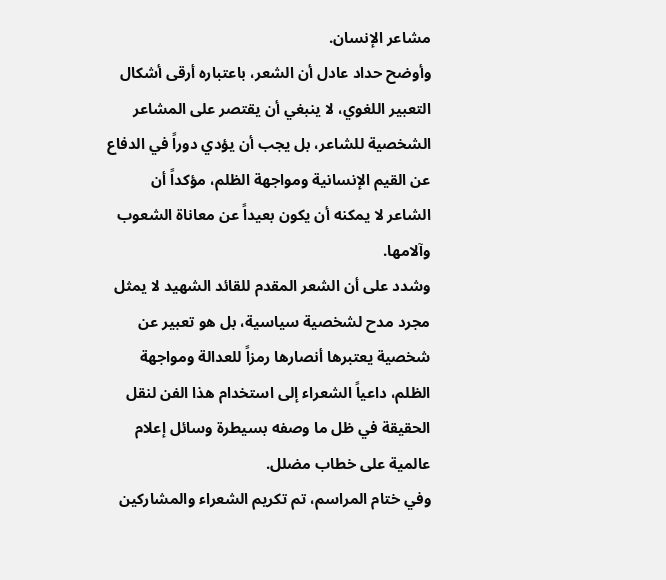مشاعر الإنسان.
وأوضح حداد عادل أن الشعر، باعتباره أرقى أشكال التعبير اللغوي، لا ينبغي أن يقتصر على المشاعر الشخصية للشاعر، بل يجب أن يؤدي دوراً في الدفاع عن القيم الإنسانية ومواجهة الظلم، مؤكداً أن الشاعر لا يمكنه أن يكون بعيداً عن معاناة الشعوب وآلامها.
وشدد على أن الشعر المقدم للقائد الشهيد لا يمثل مجرد مدح لشخصية سياسية، بل هو تعبير عن شخصية يعتبرها أنصارها رمزاً للعدالة ومواجهة الظلم، داعياً الشعراء إلى استخدام هذا الفن لنقل الحقيقة في ظل ما وصفه بسيطرة وسائل إعلام عالمية على خطاب مضلل.
وفي ختام المراسم، تم تكريم الشعراء والمشاركين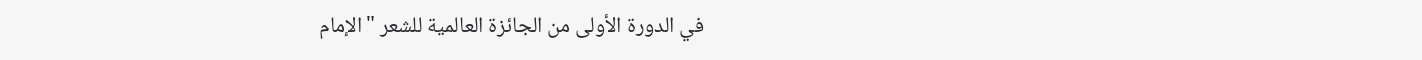في الدورة الأولى من الجائزة العالمية للشعر "الإمام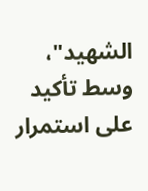الشهيد"، وسط تأكيد على استمرار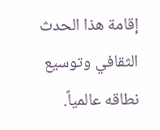إقامة هذا الحدث الثقافي وتوسيع نطاقه عالمياً.